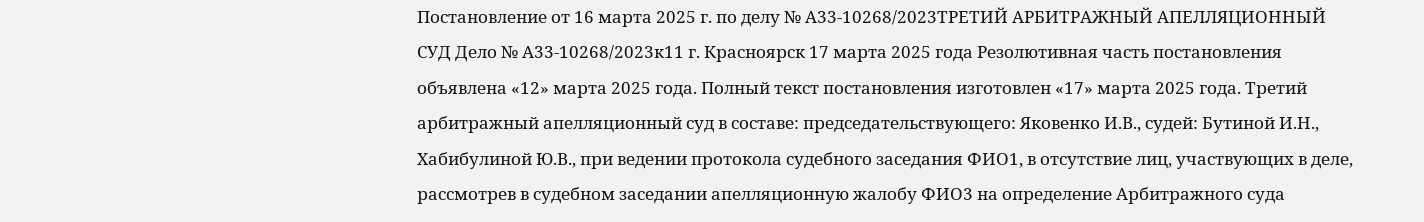Постановление от 16 марта 2025 г. по делу № А33-10268/2023ТРЕТИЙ АРБИТРАЖНЫЙ АПЕЛЛЯЦИОННЫЙ СУД Дело № А33-10268/2023к11 г. Красноярск 17 марта 2025 года Резолютивная часть постановления объявлена «12» марта 2025 года. Полный текст постановления изготовлен «17» марта 2025 года. Третий арбитражный апелляционный суд в составе: председательствующего: Яковенко И.В., судей: Бутиной И.Н., Хабибулиной Ю.В., при ведении протокола судебного заседания ФИО1, в отсутствие лиц, участвующих в деле, рассмотрев в судебном заседании апелляционную жалобу ФИО3 на определение Арбитражного суда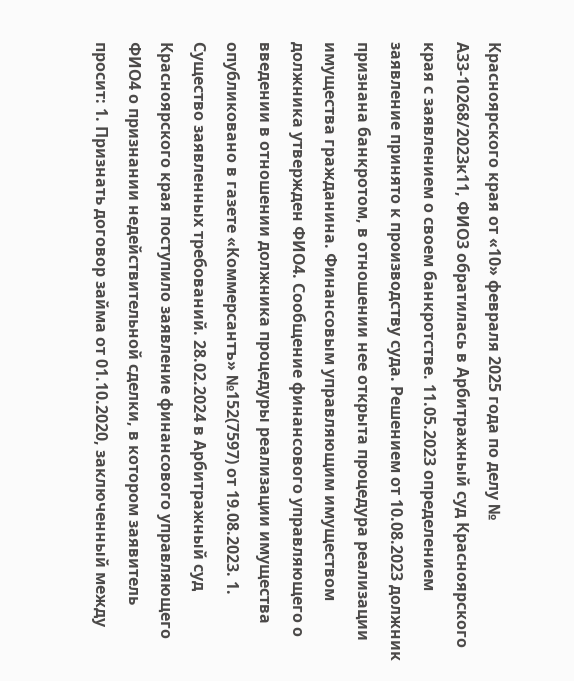Красноярского края от «10» февраля 2025 года по делу № А33-10268/2023к11, ФИО3 обратилась в Арбитражный суд Красноярского края с заявлением о своем банкротстве. 11.05.2023 определением заявление принято к производству суда. Решением от 10.08.2023 должник признана банкротом, в отношении нее открыта процедура реализации имущества гражданина. Финансовым управляющим имуществом должника утвержден ФИО4. Сообщение финансового управляющего о введении в отношении должника процедуры реализации имущества опубликовано в газете «Коммерсантъ» №152(7597) от 19.08.2023. 1. Существо заявленных требований. 28.02.2024 в Арбитражный суд Красноярского края поступило заявление финансового управляющего ФИО4 о признании недействительной сделки, в котором заявитель просит: 1. Признать договор займа от 01.10.2020, заключенный между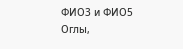ФИО3 и ФИО5 Оглы,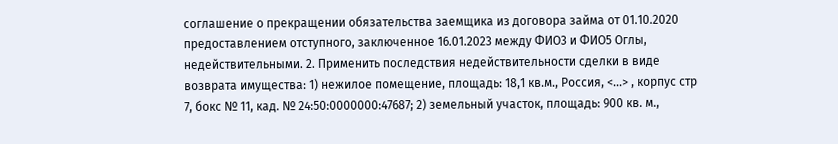соглашение о прекращении обязательства заемщика из договора займа от 01.10.2020 предоставлением отступного, заключенное 16.01.2023 между ФИО3 и ФИО5 Оглы, недействительными. 2. Применить последствия недействительности сделки в виде возврата имущества: 1) нежилое помещение, площадь: 18,1 кв.м., Россия, <...> , корпус стр 7, бокс № 11, кад. № 24:50:0000000:47687; 2) земельный участок, площадь: 900 кв. м.,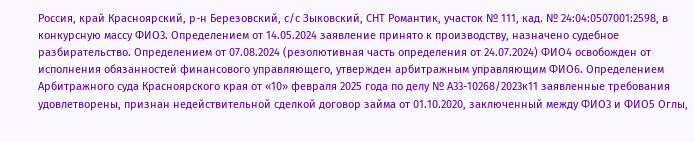Россия, край Красноярский, р-н Березовский, с/с Зыковский, СНТ Романтик, участок № 111, кад. № 24:04:0507001:2598, в конкурсную массу ФИО3. Определением от 14.05.2024 заявление принято к производству, назначено судебное разбирательство. Определением от 07.08.2024 (резолютивная часть определения от 24.07.2024) ФИО4 освобожден от исполнения обязанностей финансового управляющего, утвержден арбитражным управляющим ФИО6. Определением Арбитражного суда Красноярского края от «10» февраля 2025 года по делу № А33-10268/2023к11 заявленные требования удовлетворены, признан недействительной сделкой договор займа от 01.10.2020, заключенный между ФИО3 и ФИО5 Оглы,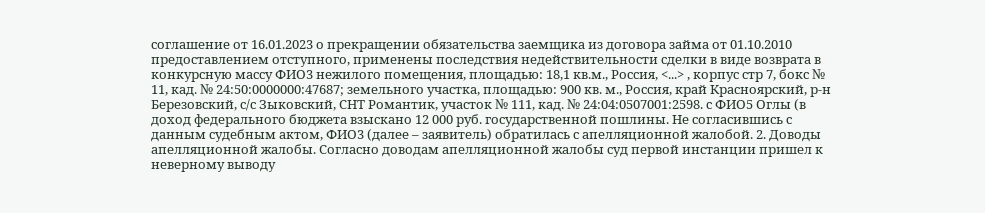соглашение от 16.01.2023 о прекращении обязательства заемщика из договора займа от 01.10.2010 предоставлением отступного, применены последствия недействительности сделки в виде возврата в конкурсную массу ФИО3 нежилого помещения, площадью: 18,1 кв.м., Россия, <...> , корпус стр 7, бокс № 11, кад. № 24:50:0000000:47687; земельного участка, площадью: 900 кв. м., Россия, край Красноярский, р-н Березовский, с/с Зыковский, СНТ Романтик, участок № 111, кад. № 24:04:0507001:2598. с ФИО5 Оглы (в доход федерального бюджета взыскано 12 000 руб. государственной пошлины. Не согласившись с данным судебным актом, ФИО3 (далее – заявитель) обратилась с апелляционной жалобой. 2. Доводы апелляционной жалобы. Согласно доводам апелляционной жалобы суд первой инстанции пришел к неверному выводу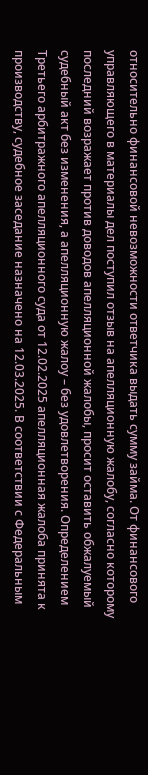относительно финансовой невозможности ответчика выдать сумму займа. От финансового управляющего в материалы дел поступил отзыв на апелляционную жалобу, согласно которому последний возражает против доводов апелляционной жалобы, просит оставить обжалуемый судебный акт без изменения, а апелляционную жалоу – без удовлетворения. Определением Третьего арбитражного апелляционного суда от 12.02.2025 апелляционная жалоба принята к производству, судебное заседание назначено на 12.03.2025. В соответствии с Федеральным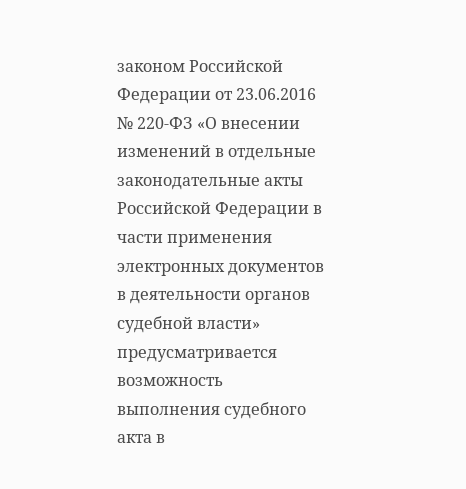законом Российской Федерации от 23.06.2016 № 220-ФЗ «О внесении изменений в отдельные законодательные акты Российской Федерации в части применения электронных документов в деятельности органов судебной власти» предусматривается возможность выполнения судебного акта в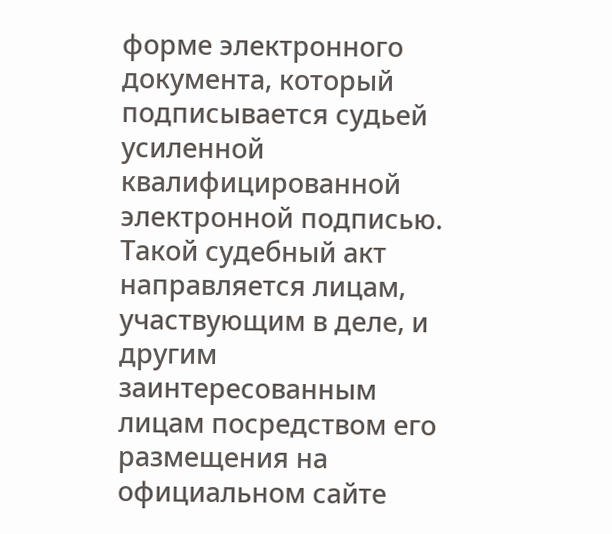форме электронного документа, который подписывается судьей усиленной квалифицированной электронной подписью. Такой судебный акт направляется лицам, участвующим в деле, и другим заинтересованным лицам посредством его размещения на официальном сайте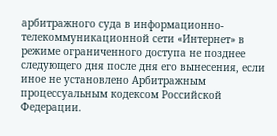арбитражного суда в информационно-телекоммуникационной сети «Интернет» в режиме ограниченного доступа не позднее следующего дня после дня его вынесения, если иное не установлено Арбитражным процессуальным кодексом Российской Федерации.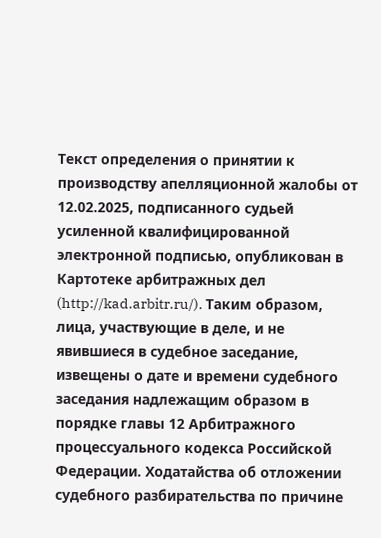Текст определения о принятии к производству апелляционной жалобы от 12.02.2025, подписанного судьей усиленной квалифицированной электронной подписью, опубликован в Картотеке арбитражных дел (http://kad.arbitr.ru/). Таким образом, лица, участвующие в деле, и не явившиеся в судебное заседание, извещены о дате и времени судебного заседания надлежащим образом в порядке главы 12 Арбитражного процессуального кодекса Российской Федерации. Ходатайства об отложении судебного разбирательства по причине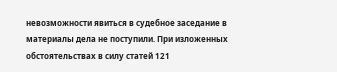невозможности явиться в судебное заседание в материалы дела не поступили. При изложенных обстоятельствах в силу статей 121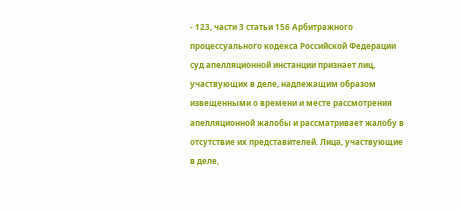- 123, части 3 статьи 156 Арбитражного процессуального кодекса Российской Федерации суд апелляционной инстанции признает лиц, участвующих в деле, надлежащим образом извещенными о времени и месте рассмотрения апелляционной жалобы и рассматривает жалобу в отсутствие их представителей. Лица, участвующие в деле,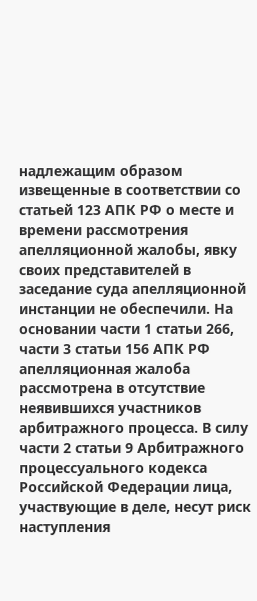надлежащим образом извещенные в соответствии со статьей 123 АПК РФ о месте и времени рассмотрения апелляционной жалобы, явку своих представителей в заседание суда апелляционной инстанции не обеспечили. На основании части 1 статьи 266, части 3 статьи 156 АПК РФ апелляционная жалоба рассмотрена в отсутствие неявившихся участников арбитражного процесса. В силу части 2 статьи 9 Арбитражного процессуального кодекса Российской Федерации лица, участвующие в деле, несут риск наступления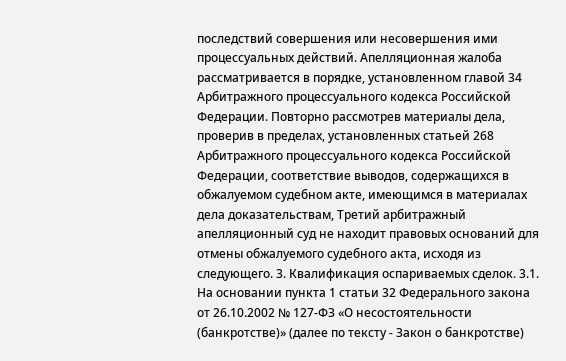последствий совершения или несовершения ими процессуальных действий. Апелляционная жалоба рассматривается в порядке, установленном главой 34 Арбитражного процессуального кодекса Российской Федерации. Повторно рассмотрев материалы дела, проверив в пределах, установленных статьей 268 Арбитражного процессуального кодекса Российской Федерации, соответствие выводов, содержащихся в обжалуемом судебном акте, имеющимся в материалах дела доказательствам, Третий арбитражный апелляционный суд не находит правовых оснований для отмены обжалуемого судебного акта, исходя из следующего. 3. Квалификация оспариваемых сделок. 3.1. На основании пункта 1 статьи 32 Федерального закона от 26.10.2002 № 127-ФЗ «О несостоятельности (банкротстве)» (далее по тексту - Закон о банкротстве)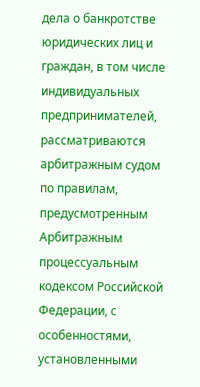дела о банкротстве юридических лиц и граждан, в том числе индивидуальных предпринимателей, рассматриваются арбитражным судом по правилам, предусмотренным Арбитражным процессуальным кодексом Российской Федерации, с особенностями, установленными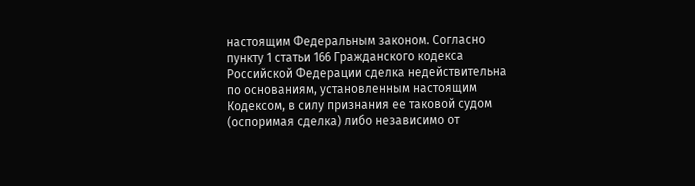настоящим Федеральным законом. Согласно пункту 1 статьи 166 Гражданского кодекса Российской Федерации сделка недействительна по основаниям, установленным настоящим Кодексом, в силу признания ее таковой судом (оспоримая сделка) либо независимо от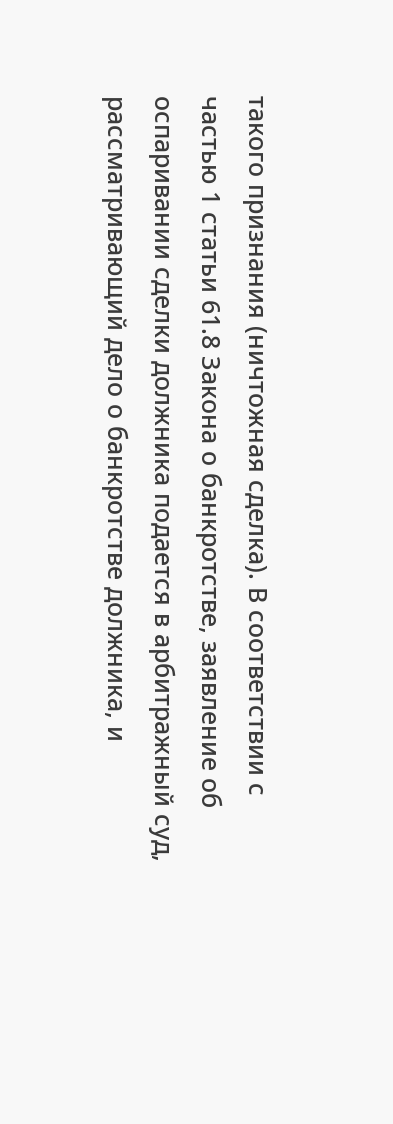такого признания (ничтожная сделка). В соответствии с частью 1 статьи 61.8 Закона о банкротстве, заявление об оспаривании сделки должника подается в арбитражный суд, рассматривающий дело о банкротстве должника, и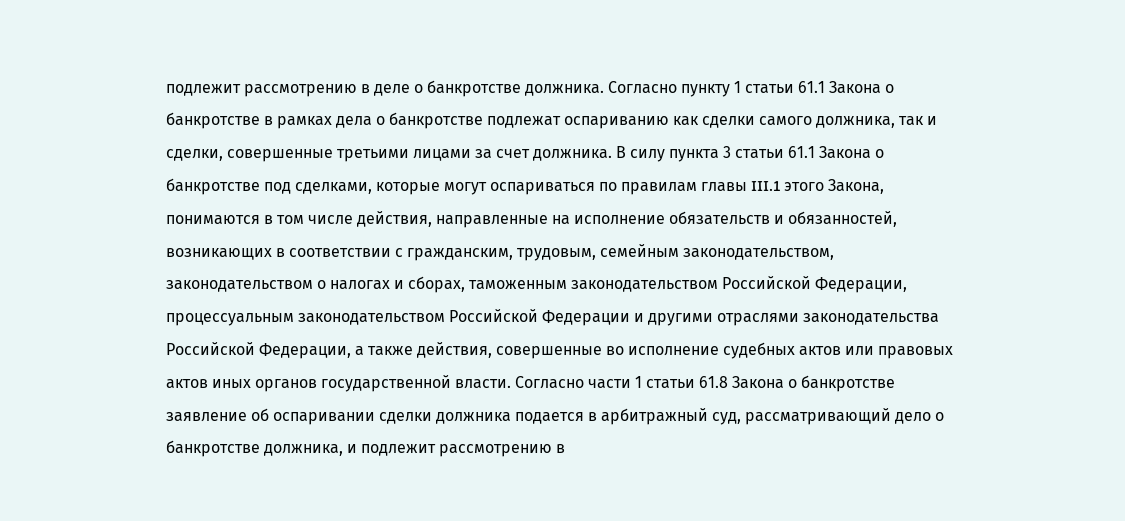подлежит рассмотрению в деле о банкротстве должника. Согласно пункту 1 статьи 61.1 Закона о банкротстве в рамках дела о банкротстве подлежат оспариванию как сделки самого должника, так и сделки, совершенные третьими лицами за счет должника. В силу пункта 3 статьи 61.1 Закона о банкротстве под сделками, которые могут оспариваться по правилам главы III.1 этого Закона, понимаются в том числе действия, направленные на исполнение обязательств и обязанностей, возникающих в соответствии с гражданским, трудовым, семейным законодательством, законодательством о налогах и сборах, таможенным законодательством Российской Федерации, процессуальным законодательством Российской Федерации и другими отраслями законодательства Российской Федерации, а также действия, совершенные во исполнение судебных актов или правовых актов иных органов государственной власти. Согласно части 1 статьи 61.8 Закона о банкротстве заявление об оспаривании сделки должника подается в арбитражный суд, рассматривающий дело о банкротстве должника, и подлежит рассмотрению в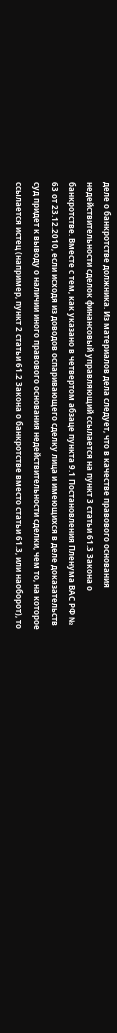деле о банкротстве должника. Из материалов дела следует, что в качестве правового основания недействительности сделок финансовый управляющий ссылается на пункт 3 статьи 61.3 Закона о банкротстве. Вместе с тем, как указано в четвертом абзаце пункта 9.1 Постановления Пленума ВАС РФ № 63 от 23.12.2010, если исходя из доводов оспаривающего сделку лица и имеющихся в деле доказательств суд придет к выводу о наличии иного правового основания недействительности сделки, чем то, на которое ссылается истец (например, пункт 2 статьи 61.2 Закона о банкротстве вместо статьи 61.3, или наоборот), то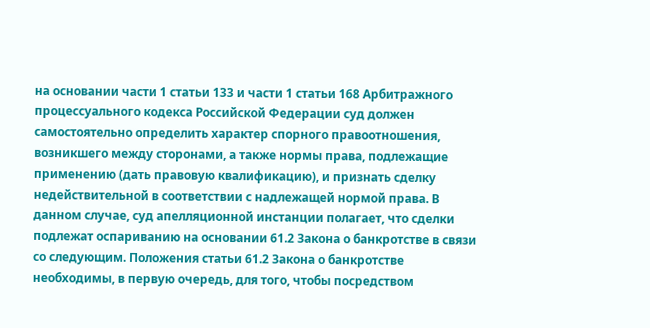на основании части 1 статьи 133 и части 1 статьи 168 Арбитражного процессуального кодекса Российской Федерации суд должен самостоятельно определить характер спорного правоотношения, возникшего между сторонами, а также нормы права, подлежащие применению (дать правовую квалификацию), и признать сделку недействительной в соответствии с надлежащей нормой права. В данном случае, суд апелляционной инстанции полагает, что сделки подлежат оспариванию на основании 61.2 Закона о банкротстве в связи со следующим. Положения статьи 61.2 Закона о банкротстве необходимы, в первую очередь, для того, чтобы посредством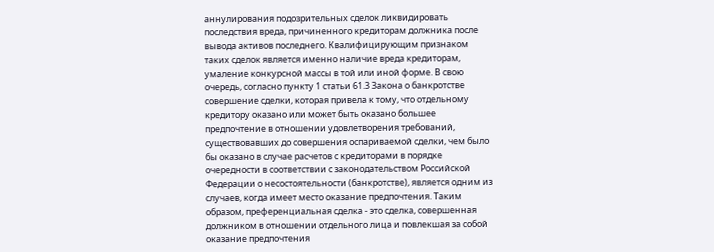аннулирования подозрительных сделок ликвидировать последствия вреда, причиненного кредиторам должника после вывода активов последнего. Квалифицирующим признаком таких сделок является именно наличие вреда кредиторам, умаление конкурсной массы в той или иной форме. В свою очередь, согласно пункту 1 статьи 61.3 Закона о банкротстве совершение сделки, которая привела к тому, что отдельному кредитору оказано или может быть оказано большее предпочтение в отношении удовлетворения требований, существовавших до совершения оспариваемой сделки, чем было бы оказано в случае расчетов с кредиторами в порядке очередности в соответствии с законодательством Российской Федерации о несостоятельности (банкротстве), является одним из случаев, когда имеет место оказание предпочтения. Таким образом, преференциальная сделка - это сделка, совершенная должником в отношении отдельного лица и повлекшая за собой оказание предпочтения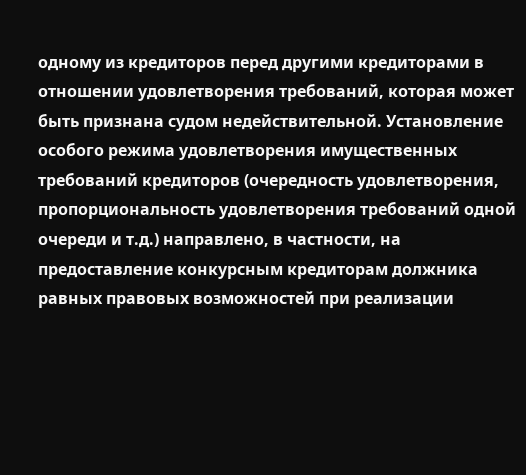одному из кредиторов перед другими кредиторами в отношении удовлетворения требований, которая может быть признана судом недействительной. Установление особого режима удовлетворения имущественных требований кредиторов (очередность удовлетворения, пропорциональность удовлетворения требований одной очереди и т.д.) направлено, в частности, на предоставление конкурсным кредиторам должника равных правовых возможностей при реализации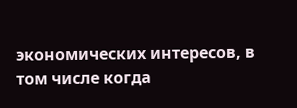экономических интересов, в том числе когда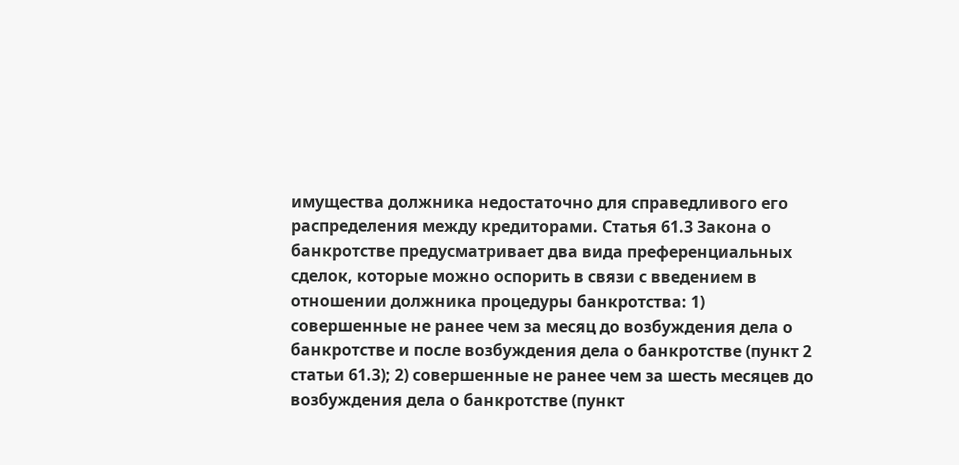имущества должника недостаточно для справедливого его распределения между кредиторами. Статья 61.3 Закона о банкротстве предусматривает два вида преференциальных сделок, которые можно оспорить в связи с введением в отношении должника процедуры банкротства: 1) совершенные не ранее чем за месяц до возбуждения дела о банкротстве и после возбуждения дела о банкротстве (пункт 2 статьи 61.3); 2) совершенные не ранее чем за шесть месяцев до возбуждения дела о банкротстве (пункт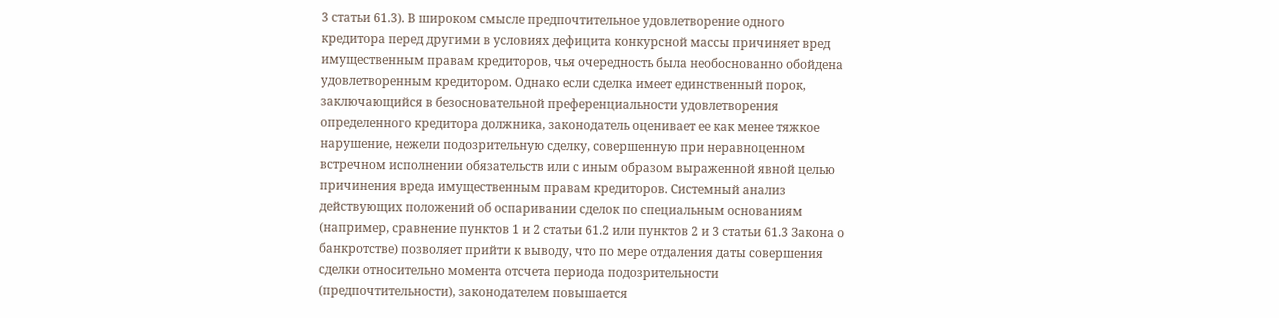3 статьи 61.3). В широком смысле предпочтительное удовлетворение одного кредитора перед другими в условиях дефицита конкурсной массы причиняет вред имущественным правам кредиторов, чья очередность была необоснованно обойдена удовлетворенным кредитором. Однако если сделка имеет единственный порок, заключающийся в безосновательной преференциальности удовлетворения определенного кредитора должника, законодатель оценивает ее как менее тяжкое нарушение, нежели подозрительную сделку, совершенную при неравноценном встречном исполнении обязательств или с иным образом выраженной явной целью причинения вреда имущественным правам кредиторов. Системный анализ действующих положений об оспаривании сделок по специальным основаниям (например, сравнение пунктов 1 и 2 статьи 61.2 или пунктов 2 и 3 статьи 61.3 Закона о банкротстве) позволяет прийти к выводу, что по мере отдаления даты совершения сделки относительно момента отсчета периода подозрительности (предпочтительности), законодателем повышается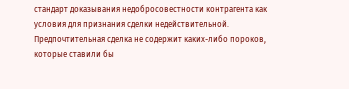стандарт доказывания недобросовестности контрагента как условия для признания сделки недействительной. Предпочтительная сделка не содержит каких-либо пороков, которые ставили бы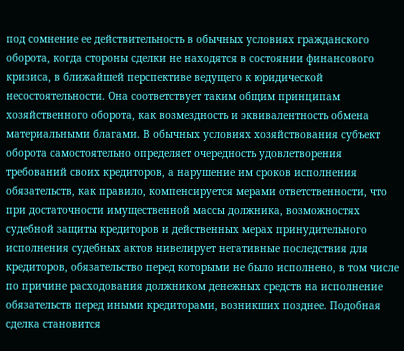под сомнение ее действительность в обычных условиях гражданского оборота, когда стороны сделки не находятся в состоянии финансового кризиса, в ближайшей перспективе ведущего к юридической несостоятельности. Она соответствует таким общим принципам хозяйственного оборота, как возмездность и эквивалентность обмена материальными благами. В обычных условиях хозяйствования субъект оборота самостоятельно определяет очередность удовлетворения требований своих кредиторов, а нарушение им сроков исполнения обязательств, как правило, компенсируется мерами ответственности, что при достаточности имущественной массы должника, возможностях судебной защиты кредиторов и действенных мерах принудительного исполнения судебных актов нивелирует негативные последствия для кредиторов, обязательство перед которыми не было исполнено, в том числе по причине расходования должником денежных средств на исполнение обязательств перед иными кредиторами, возникших позднее. Подобная сделка становится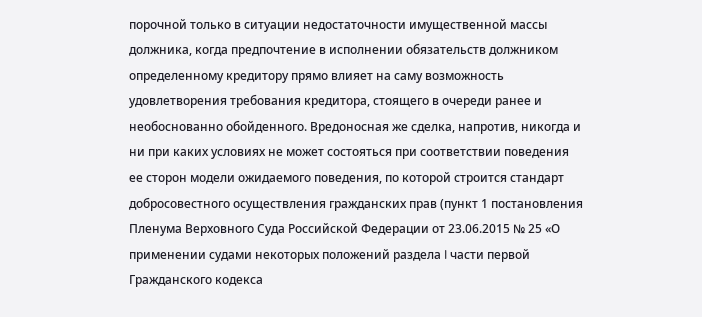порочной только в ситуации недостаточности имущественной массы должника, когда предпочтение в исполнении обязательств должником определенному кредитору прямо влияет на саму возможность удовлетворения требования кредитора, стоящего в очереди ранее и необоснованно обойденного. Вредоносная же сделка, напротив, никогда и ни при каких условиях не может состояться при соответствии поведения ее сторон модели ожидаемого поведения, по которой строится стандарт добросовестного осуществления гражданских прав (пункт 1 постановления Пленума Верховного Суда Российской Федерации от 23.06.2015 № 25 «О применении судами некоторых положений раздела I части первой Гражданского кодекса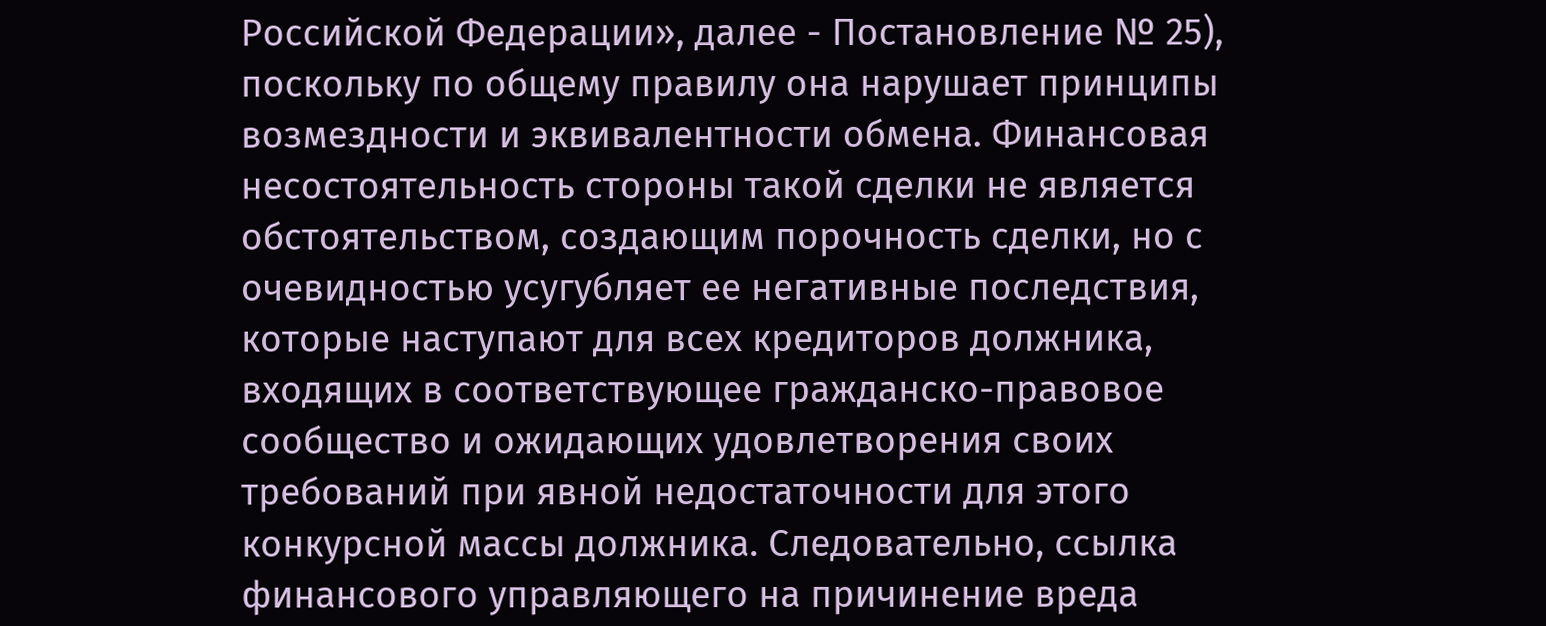Российской Федерации», далее - Постановление № 25), поскольку по общему правилу она нарушает принципы возмездности и эквивалентности обмена. Финансовая несостоятельность стороны такой сделки не является обстоятельством, создающим порочность сделки, но с очевидностью усугубляет ее негативные последствия, которые наступают для всех кредиторов должника, входящих в соответствующее гражданско-правовое сообщество и ожидающих удовлетворения своих требований при явной недостаточности для этого конкурсной массы должника. Следовательно, ссылка финансового управляющего на причинение вреда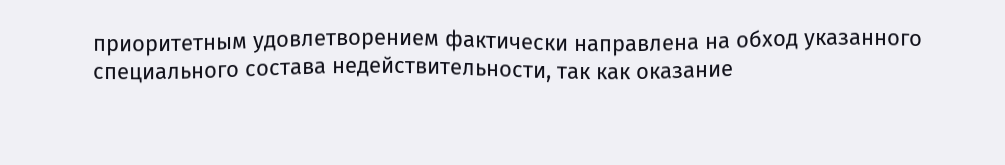приоритетным удовлетворением фактически направлена на обход указанного специального состава недействительности, так как оказание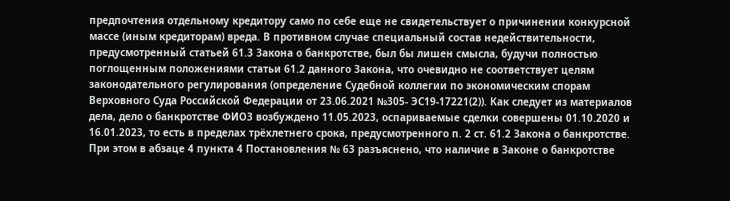предпочтения отдельному кредитору само по себе еще не свидетельствует о причинении конкурсной массе (иным кредиторам) вреда. В противном случае специальный состав недействительности, предусмотренный статьей 61.3 Закона о банкротстве, был бы лишен смысла, будучи полностью поглощенным положениями статьи 61.2 данного Закона, что очевидно не соответствует целям законодательного регулирования (определение Судебной коллегии по экономическим спорам Верховного Суда Российской Федерации от 23.06.2021 №305- ЭС19-17221(2)). Как следует из материалов дела, дело о банкротстве ФИО3 возбуждено 11.05.2023, оспариваемые сделки совершены 01.10.2020 и 16.01.2023, то есть в пределах трёхлетнего срока, предусмотренного п. 2 ст. 61.2 Закона о банкротстве. При этом в абзаце 4 пункта 4 Постановления № 63 разъяснено, что наличие в Законе о банкротстве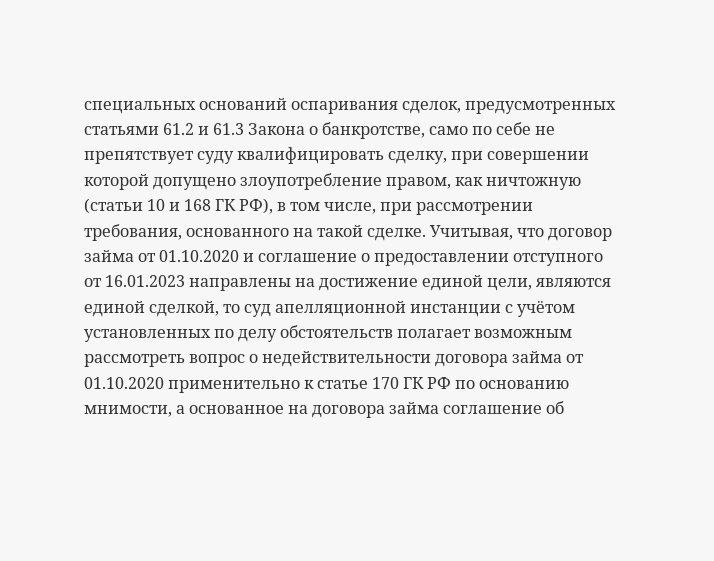специальных оснований оспаривания сделок, предусмотренных статьями 61.2 и 61.3 Закона о банкротстве, само по себе не препятствует суду квалифицировать сделку, при совершении которой допущено злоупотребление правом, как ничтожную (статьи 10 и 168 ГК РФ), в том числе, при рассмотрении требования, основанного на такой сделке. Учитывая, что договор займа от 01.10.2020 и соглашение о предоставлении отступного от 16.01.2023 направлены на достижение единой цели, являются единой сделкой, то суд апелляционной инстанции с учётом установленных по делу обстоятельств полагает возможным рассмотреть вопрос о недействительности договора займа от 01.10.2020 применительно к статье 170 ГК РФ по основанию мнимости, а основанное на договора займа соглашение об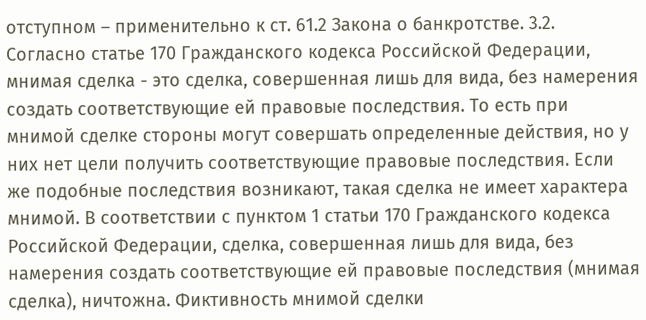отступном – применительно к ст. 61.2 Закона о банкротстве. 3.2. Согласно статье 170 Гражданского кодекса Российской Федерации, мнимая сделка - это сделка, совершенная лишь для вида, без намерения создать соответствующие ей правовые последствия. То есть при мнимой сделке стороны могут совершать определенные действия, но у них нет цели получить соответствующие правовые последствия. Если же подобные последствия возникают, такая сделка не имеет характера мнимой. В соответствии с пунктом 1 статьи 170 Гражданского кодекса Российской Федерации, сделка, совершенная лишь для вида, без намерения создать соответствующие ей правовые последствия (мнимая сделка), ничтожна. Фиктивность мнимой сделки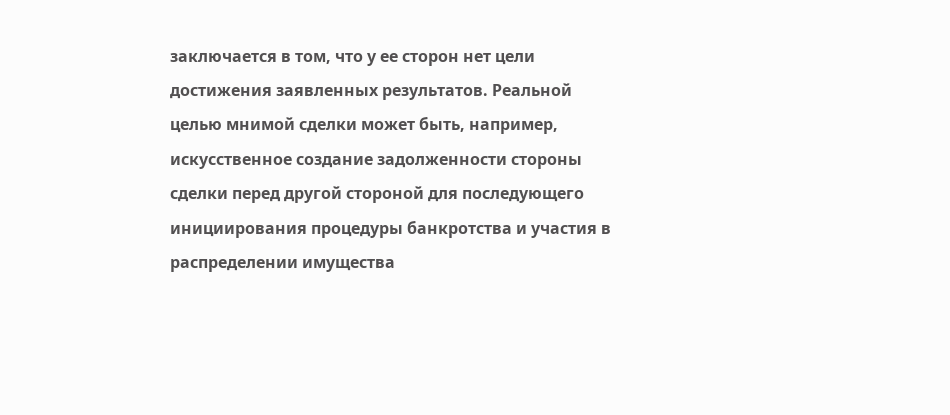заключается в том, что у ее сторон нет цели достижения заявленных результатов. Реальной целью мнимой сделки может быть, например, искусственное создание задолженности стороны сделки перед другой стороной для последующего инициирования процедуры банкротства и участия в распределении имущества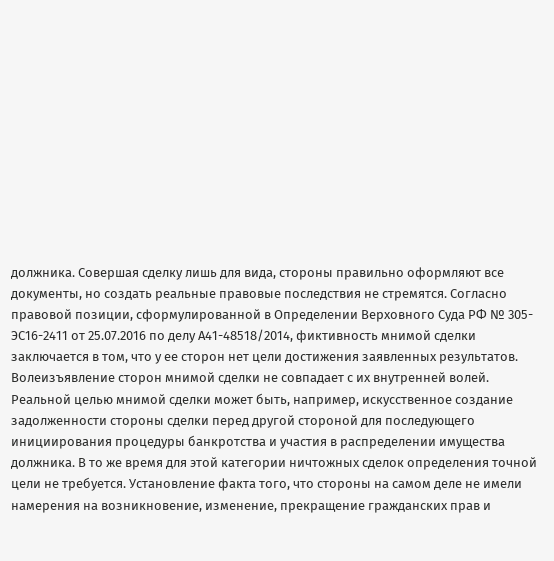должника. Совершая сделку лишь для вида, стороны правильно оформляют все документы, но создать реальные правовые последствия не стремятся. Согласно правовой позиции, сформулированной в Определении Верховного Суда РФ № 305-ЭС16-2411 от 25.07.2016 по делу А41-48518/2014, фиктивность мнимой сделки заключается в том, что у ее сторон нет цели достижения заявленных результатов. Волеизъявление сторон мнимой сделки не совпадает с их внутренней волей. Реальной целью мнимой сделки может быть, например, искусственное создание задолженности стороны сделки перед другой стороной для последующего инициирования процедуры банкротства и участия в распределении имущества должника. В то же время для этой категории ничтожных сделок определения точной цели не требуется. Установление факта того, что стороны на самом деле не имели намерения на возникновение, изменение, прекращение гражданских прав и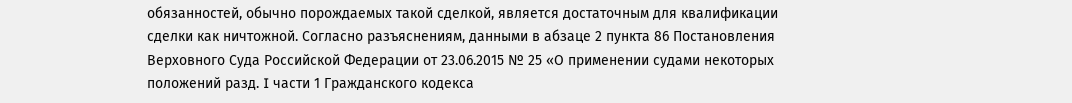обязанностей, обычно порождаемых такой сделкой, является достаточным для квалификации сделки как ничтожной. Согласно разъяснениям, данными в абзаце 2 пункта 86 Постановления Верховного Суда Российской Федерации от 23.06.2015 № 25 «О применении судами некоторых положений разд. I части 1 Гражданского кодекса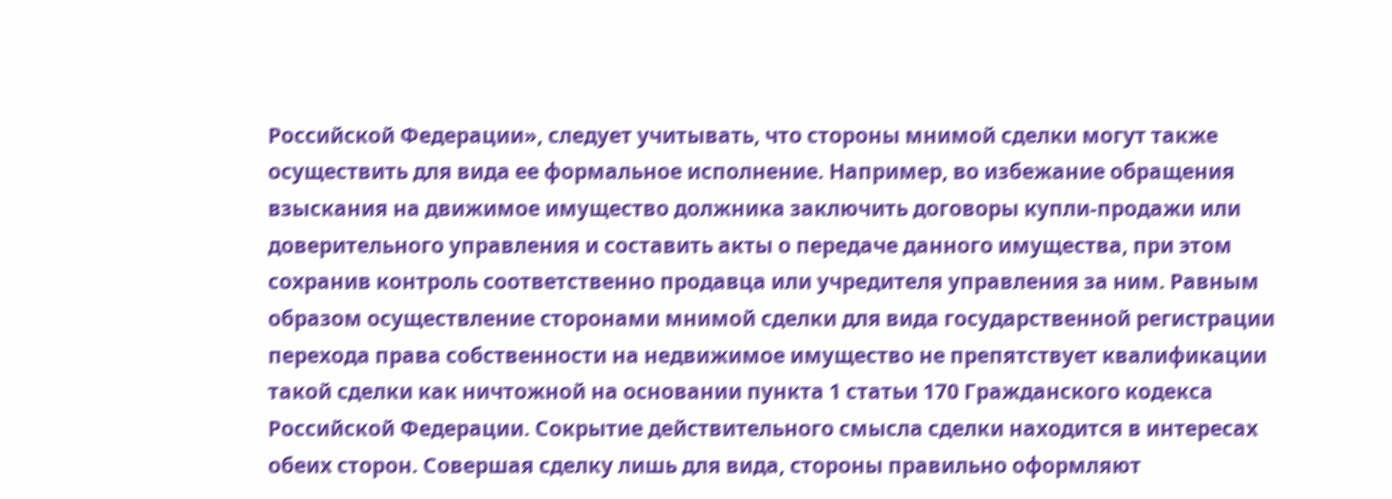Российской Федерации», следует учитывать, что стороны мнимой сделки могут также осуществить для вида ее формальное исполнение. Например, во избежание обращения взыскания на движимое имущество должника заключить договоры купли-продажи или доверительного управления и составить акты о передаче данного имущества, при этом сохранив контроль соответственно продавца или учредителя управления за ним. Равным образом осуществление сторонами мнимой сделки для вида государственной регистрации перехода права собственности на недвижимое имущество не препятствует квалификации такой сделки как ничтожной на основании пункта 1 статьи 170 Гражданского кодекса Российской Федерации. Сокрытие действительного смысла сделки находится в интересах обеих сторон. Совершая сделку лишь для вида, стороны правильно оформляют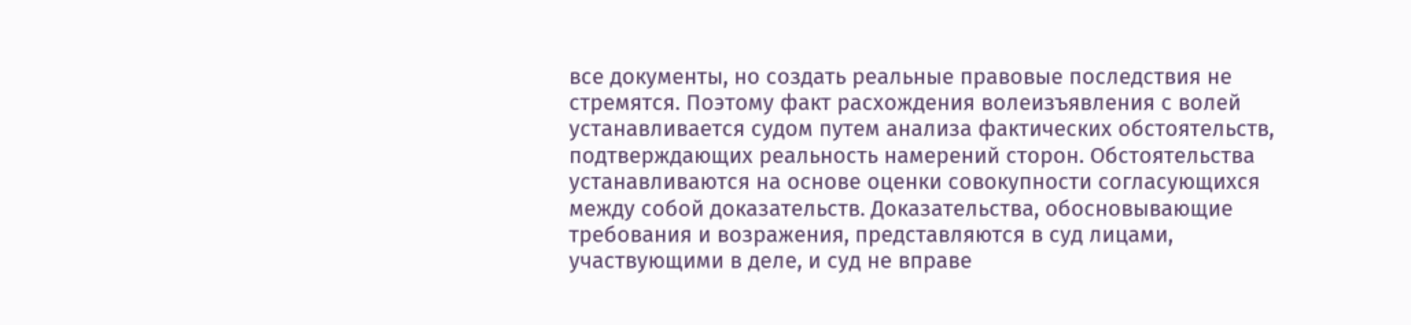все документы, но создать реальные правовые последствия не стремятся. Поэтому факт расхождения волеизъявления с волей устанавливается судом путем анализа фактических обстоятельств, подтверждающих реальность намерений сторон. Обстоятельства устанавливаются на основе оценки совокупности согласующихся между собой доказательств. Доказательства, обосновывающие требования и возражения, представляются в суд лицами, участвующими в деле, и суд не вправе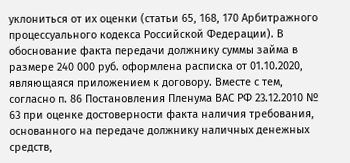уклониться от их оценки (статьи 65, 168, 170 Арбитражного процессуального кодекса Российской Федерации). В обоснование факта передачи должнику суммы займа в размере 240 000 руб. оформлена расписка от 01.10.2020, являющаяся приложением к договору. Вместе с тем, согласно п. 86 Постановления Пленума ВАС РФ 23.12.2010 № 63 при оценке достоверности факта наличия требования, основанного на передаче должнику наличных денежных средств,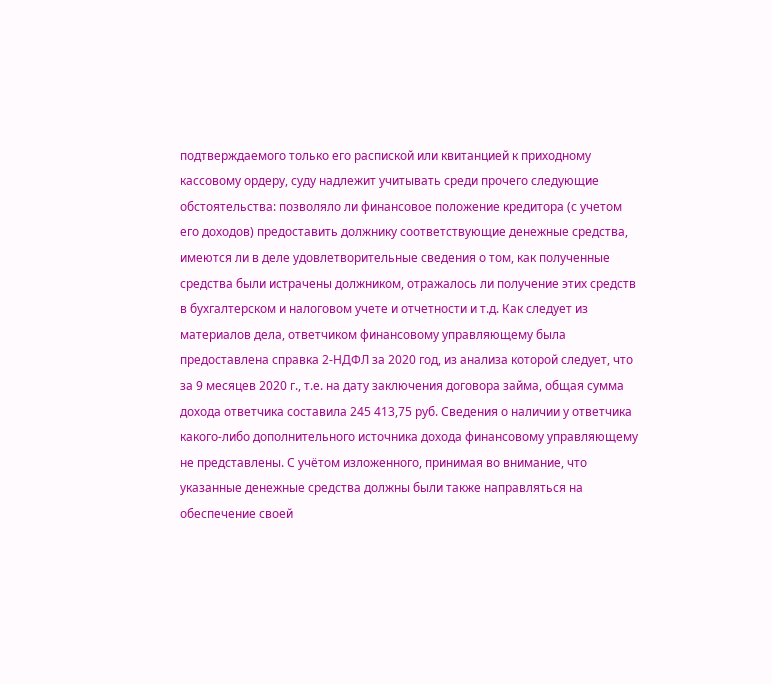подтверждаемого только его распиской или квитанцией к приходному кассовому ордеру, суду надлежит учитывать среди прочего следующие обстоятельства: позволяло ли финансовое положение кредитора (с учетом его доходов) предоставить должнику соответствующие денежные средства, имеются ли в деле удовлетворительные сведения о том, как полученные средства были истрачены должником, отражалось ли получение этих средств в бухгалтерском и налоговом учете и отчетности и т.д. Как следует из материалов дела, ответчиком финансовому управляющему была предоставлена справка 2-НДФЛ за 2020 год, из анализа которой следует, что за 9 месяцев 2020 г., т.е. на дату заключения договора займа, общая сумма дохода ответчика составила 245 413,75 руб. Сведения о наличии у ответчика какого-либо дополнительного источника дохода финансовому управляющему не представлены. С учётом изложенного, принимая во внимание, что указанные денежные средства должны были также направляться на обеспечение своей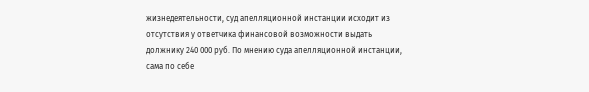жизнедеятельности, суд апелляционной инстанции исходит из отсутствия у ответчика финансовой возможности выдать должнику 240 000 руб. По мнению суда апелляционной инстанции, сама по себе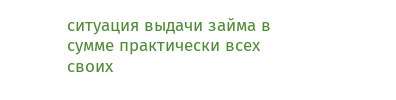ситуация выдачи займа в сумме практически всех своих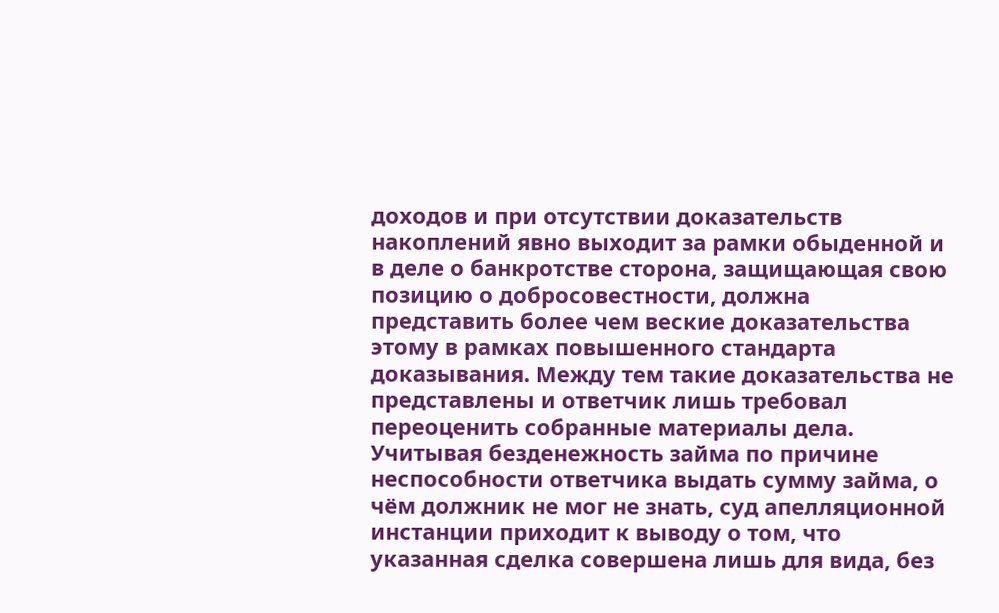доходов и при отсутствии доказательств накоплений явно выходит за рамки обыденной и в деле о банкротстве сторона, защищающая свою позицию о добросовестности, должна представить более чем веские доказательства этому в рамках повышенного стандарта доказывания. Между тем такие доказательства не представлены и ответчик лишь требовал переоценить собранные материалы дела. Учитывая безденежность займа по причине неспособности ответчика выдать сумму займа, о чём должник не мог не знать, суд апелляционной инстанции приходит к выводу о том, что указанная сделка совершена лишь для вида, без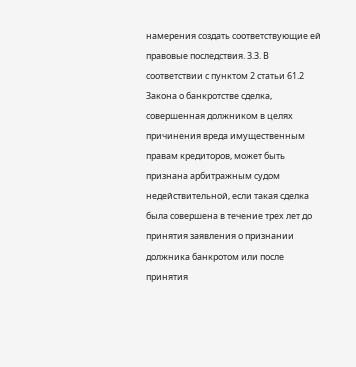намерения создать соответствующие ей правовые последствия. 3.3. В соответствии с пунктом 2 статьи 61.2 Закона о банкротстве сделка, совершенная должником в целях причинения вреда имущественным правам кредиторов, может быть признана арбитражным судом недействительной, если такая сделка была совершена в течение трех лет до принятия заявления о признании должника банкротом или после принятия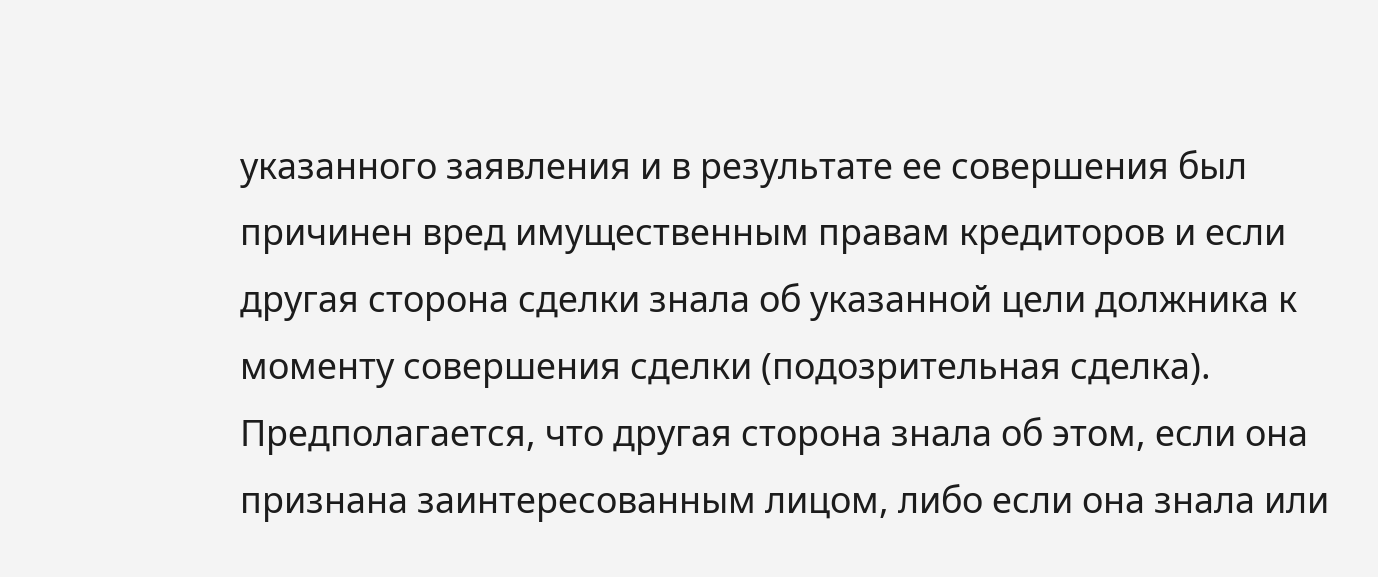указанного заявления и в результате ее совершения был причинен вред имущественным правам кредиторов и если другая сторона сделки знала об указанной цели должника к моменту совершения сделки (подозрительная сделка). Предполагается, что другая сторона знала об этом, если она признана заинтересованным лицом, либо если она знала или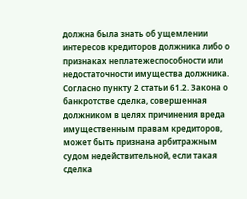должна была знать об ущемлении интересов кредиторов должника либо о признаках неплатежеспособности или недостаточности имущества должника. Согласно пункту 2 статьи 61.2. Закона о банкротстве сделка, совершенная должником в целях причинения вреда имущественным правам кредиторов, может быть признана арбитражным судом недействительной, если такая сделка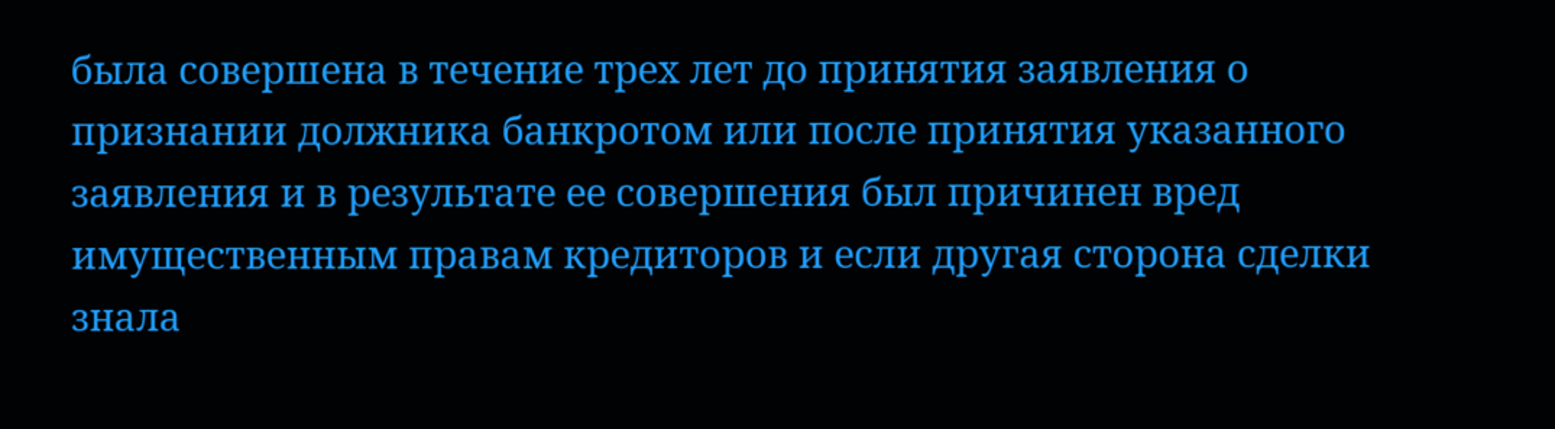была совершена в течение трех лет до принятия заявления о признании должника банкротом или после принятия указанного заявления и в результате ее совершения был причинен вред имущественным правам кредиторов и если другая сторона сделки знала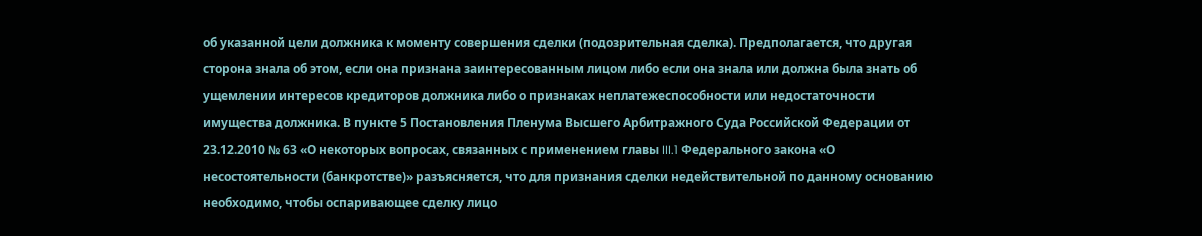об указанной цели должника к моменту совершения сделки (подозрительная сделка). Предполагается, что другая сторона знала об этом, если она признана заинтересованным лицом либо если она знала или должна была знать об ущемлении интересов кредиторов должника либо о признаках неплатежеспособности или недостаточности имущества должника. В пункте 5 Постановления Пленума Высшего Арбитражного Суда Российской Федерации от 23.12.2010 № 63 «О некоторых вопросах, связанных с применением главы III.1 Федерального закона «О несостоятельности (банкротстве)» разъясняется, что для признания сделки недействительной по данному основанию необходимо, чтобы оспаривающее сделку лицо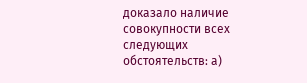доказало наличие совокупности всех следующих обстоятельств: а)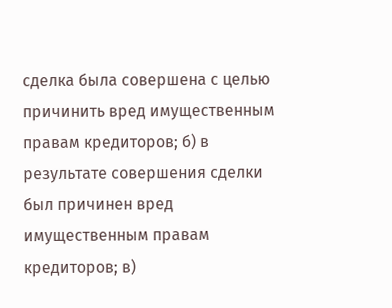сделка была совершена с целью причинить вред имущественным правам кредиторов; б) в результате совершения сделки был причинен вред имущественным правам кредиторов; в)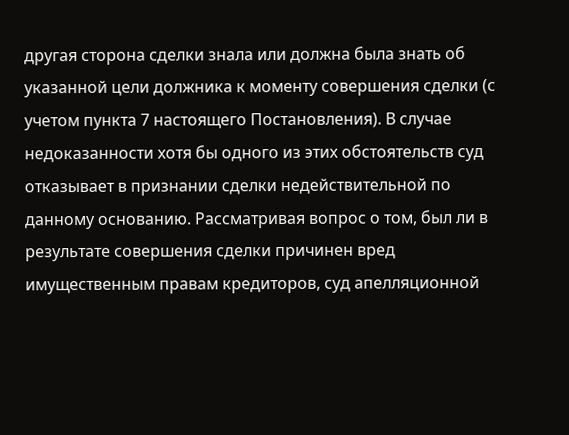другая сторона сделки знала или должна была знать об указанной цели должника к моменту совершения сделки (с учетом пункта 7 настоящего Постановления). В случае недоказанности хотя бы одного из этих обстоятельств суд отказывает в признании сделки недействительной по данному основанию. Рассматривая вопрос о том, был ли в результате совершения сделки причинен вред имущественным правам кредиторов, суд апелляционной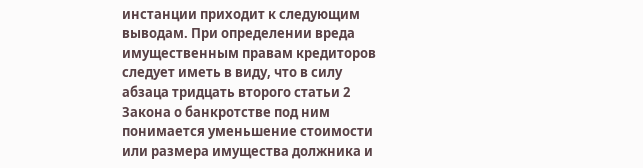инстанции приходит к следующим выводам. При определении вреда имущественным правам кредиторов следует иметь в виду, что в силу абзаца тридцать второго статьи 2 Закона о банкротстве под ним понимается уменьшение стоимости или размера имущества должника и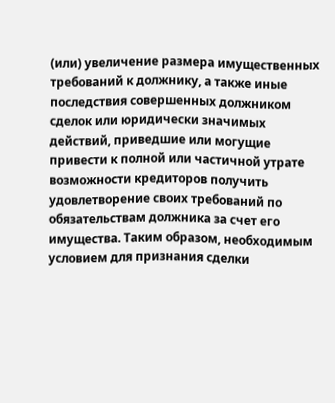(или) увеличение размера имущественных требований к должнику, а также иные последствия совершенных должником сделок или юридически значимых действий, приведшие или могущие привести к полной или частичной утрате возможности кредиторов получить удовлетворение своих требований по обязательствам должника за счет его имущества. Таким образом, необходимым условием для признания сделки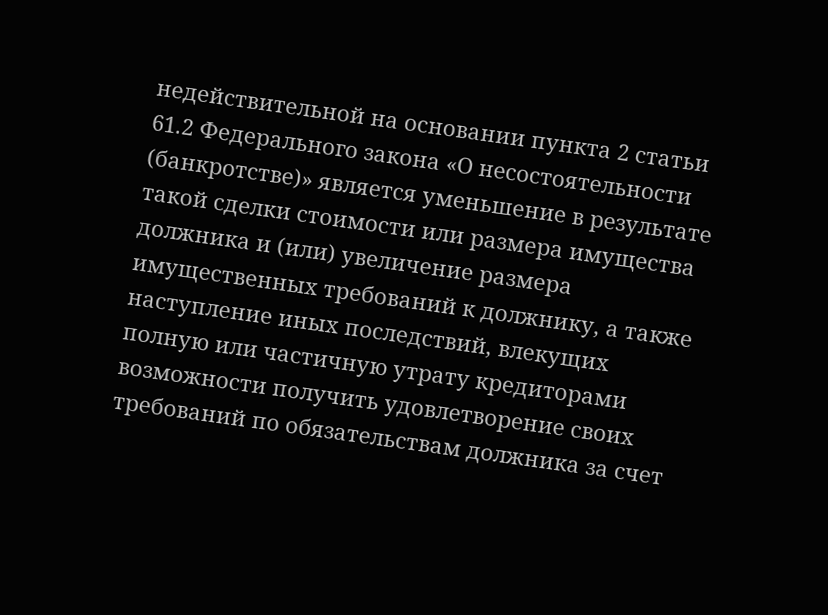недействительной на основании пункта 2 статьи 61.2 Федерального закона «О несостоятельности (банкротстве)» является уменьшение в результате такой сделки стоимости или размера имущества должника и (или) увеличение размера имущественных требований к должнику, а также наступление иных последствий, влекущих полную или частичную утрату кредиторами возможности получить удовлетворение своих требований по обязательствам должника за счет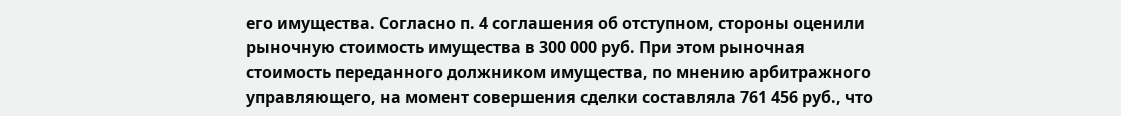его имущества. Согласно п. 4 соглашения об отступном, стороны оценили рыночную стоимость имущества в 300 000 руб. При этом рыночная стоимость переданного должником имущества, по мнению арбитражного управляющего, на момент совершения сделки составляла 761 456 руб., что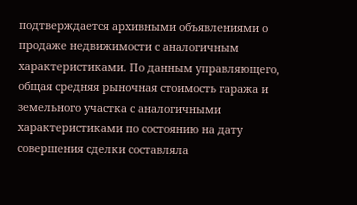подтверждается архивными объявлениями о продаже недвижимости с аналогичным характеристиками. По данным управляющего, общая средняя рыночная стоимость гаража и земельного участка с аналогичными характеристиками по состоянию на дату совершения сделки составляла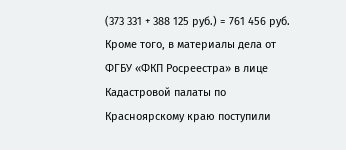(373 331 + 388 125 руб.) = 761 456 руб. Кроме того, в материалы дела от ФГБУ «ФКП Росреестра» в лице Кадастровой палаты по Красноярскому краю поступили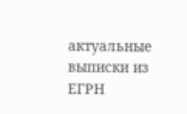актуальные выписки из ЕГРН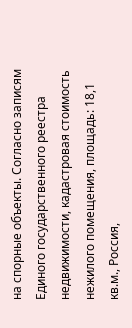на спорные объекты. Согласно записям Единого государственного реестра недвижимости, кадастровая стоимость нежилого помещения, площадь: 18,1 кв.м., Россия,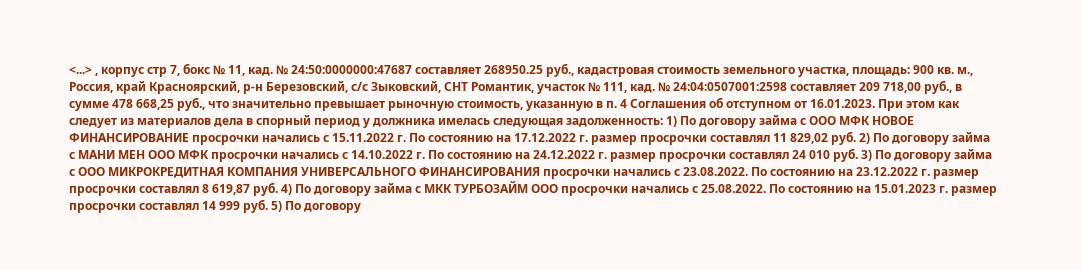<...> , корпус стр 7, бокс № 11, кад. № 24:50:0000000:47687 составляет 268950.25 руб., кадастровая стоимость земельного участка, площадь: 900 кв. м., Россия, край Красноярский, р-н Березовский, с/с Зыковский, СНТ Романтик, участок № 111, кад. № 24:04:0507001:2598 составляет 209 718,00 руб., в сумме 478 668,25 руб., что значительно превышает рыночную стоимость, указанную в п. 4 Соглашения об отступном от 16.01.2023. При этом как следует из материалов дела в спорный период у должника имелась следующая задолженность: 1) По договору займа с ООО МФК НОВОЕ ФИНАНСИРОВАНИЕ просрочки начались с 15.11.2022 г. По состоянию на 17.12.2022 г. размер просрочки составлял 11 829,02 руб. 2) По договору займа с МАНИ МЕН ООО МФК просрочки начались с 14.10.2022 г. По состоянию на 24.12.2022 г. размер просрочки составлял 24 010 руб. 3) По договору займа с ООО МИКРОКРЕДИТНАЯ КОМПАНИЯ УНИВЕРСАЛЬНОГО ФИНАНСИРОВАНИЯ просрочки начались с 23.08.2022. По состоянию на 23.12.2022 г. размер просрочки составлял 8 619,87 руб. 4) По договору займа с МКК ТУРБОЗАЙМ ООО просрочки начались с 25.08.2022. По состоянию на 15.01.2023 г. размер просрочки составлял 14 999 руб. 5) По договору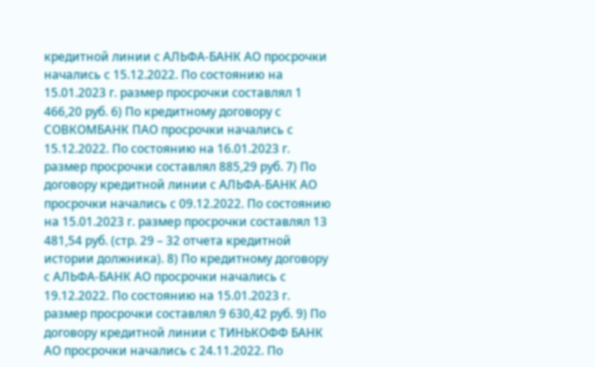кредитной линии с АЛЬФА-БАНК АО просрочки начались с 15.12.2022. По состоянию на 15.01.2023 г. размер просрочки составлял 1 466,20 руб. 6) По кредитному договору с СОВКОМБАНК ПАО просрочки начались с 15.12.2022. По состоянию на 16.01.2023 г. размер просрочки составлял 885,29 руб. 7) По договору кредитной линии с АЛЬФА-БАНК АО просрочки начались с 09.12.2022. По состоянию на 15.01.2023 г. размер просрочки составлял 13 481,54 руб. (стр. 29 – 32 отчета кредитной истории должника). 8) По кредитному договору с АЛЬФА-БАНК АО просрочки начались с 19.12.2022. По состоянию на 15.01.2023 г. размер просрочки составлял 9 630,42 руб. 9) По договору кредитной линии с ТИНЬКОФФ БАНК АО просрочки начались с 24.11.2022. По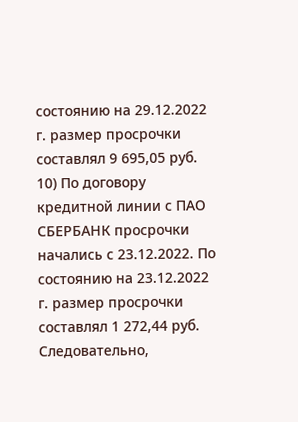состоянию на 29.12.2022 г. размер просрочки составлял 9 695,05 руб. 10) По договору кредитной линии с ПАО СБЕРБАНК просрочки начались с 23.12.2022. По состоянию на 23.12.2022 г. размер просрочки составлял 1 272,44 руб. Следовательно,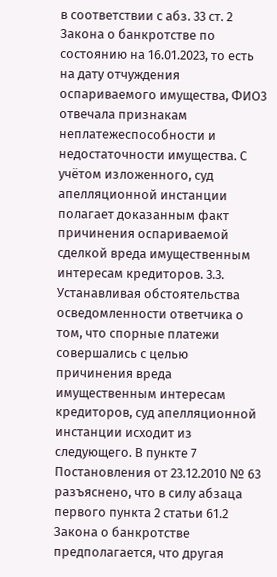в соответствии с абз. 33 ст. 2 Закона о банкротстве по состоянию на 16.01.2023, то есть на дату отчуждения оспариваемого имущества, ФИО3 отвечала признакам неплатежеспособности и недостаточности имущества. С учётом изложенного, суд апелляционной инстанции полагает доказанным факт причинения оспариваемой сделкой вреда имущественным интересам кредиторов. 3.3. Устанавливая обстоятельства осведомленности ответчика о том, что спорные платежи совершались с целью причинения вреда имущественным интересам кредиторов, суд апелляционной инстанции исходит из следующего. В пункте 7 Постановления от 23.12.2010 № 63 разъяснено, что в силу абзаца первого пункта 2 статьи 61.2 Закона о банкротстве предполагается, что другая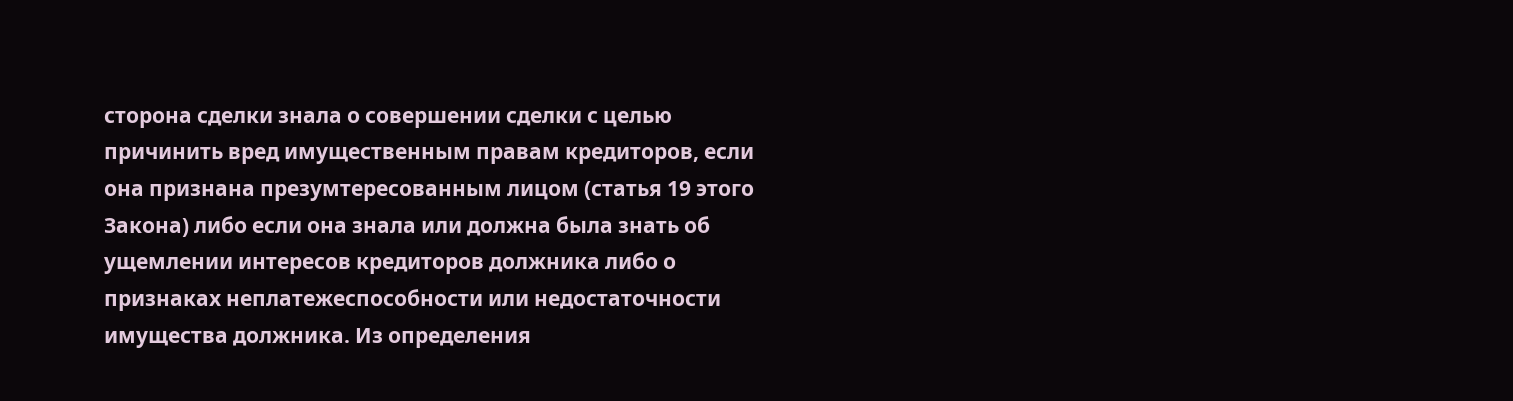сторона сделки знала о совершении сделки с целью причинить вред имущественным правам кредиторов, если она признана презумтересованным лицом (статья 19 этого Закона) либо если она знала или должна была знать об ущемлении интересов кредиторов должника либо о признаках неплатежеспособности или недостаточности имущества должника. Из определения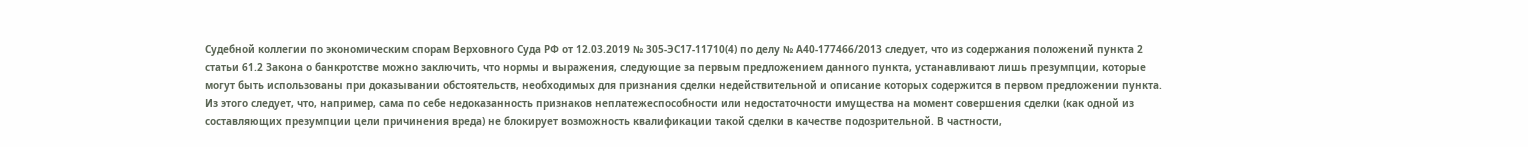Судебной коллегии по экономическим спорам Верховного Суда РФ от 12.03.2019 № 305-ЭС17-11710(4) по делу № А40-177466/2013 следует, что из содержания положений пункта 2 статьи 61.2 Закона о банкротстве можно заключить, что нормы и выражения, следующие за первым предложением данного пункта, устанавливают лишь презумпции, которые могут быть использованы при доказывании обстоятельств, необходимых для признания сделки недействительной и описание которых содержится в первом предложении пункта. Из этого следует, что, например, сама по себе недоказанность признаков неплатежеспособности или недостаточности имущества на момент совершения сделки (как одной из составляющих презумпции цели причинения вреда) не блокирует возможность квалификации такой сделки в качестве подозрительной. В частности,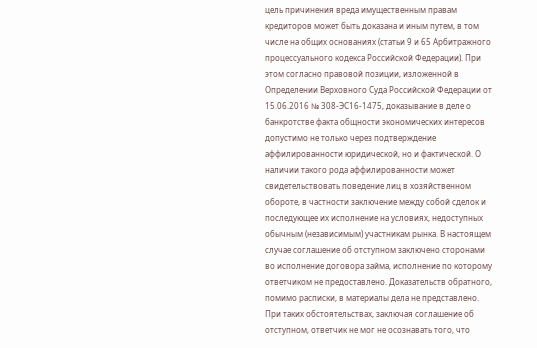цель причинения вреда имущественным правам кредиторов может быть доказана и иным путем, в том числе на общих основаниях (статьи 9 и 65 Арбитражного процессуального кодекса Российской Федерации). При этом согласно правовой позиции, изложенной в Определении Верховного Суда Российской Федерации от 15.06.2016 № 308-ЭС16-1475, доказывание в деле о банкротстве факта общности экономических интересов допустимо не только через подтверждение аффилированности юридической, но и фактической. О наличии такого рода аффилированности может свидетельствовать поведение лиц в хозяйственном обороте, в частности заключение между собой сделок и последующее их исполнение на условиях, недоступных обычным (независимым) участникам рынка. В настоящем случае соглашение об отступном заключено сторонами во исполнение договора займа, исполнение по которому ответчиком не предоставлено. Доказательств обратного, помимо расписки, в материалы дела не представлено. При таких обстоятельствах, заключая соглашение об отступном, ответчик не мог не осознавать того, что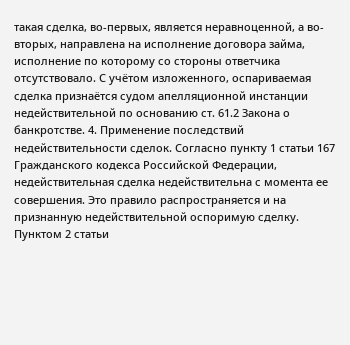такая сделка, во-первых, является неравноценной, а во-вторых, направлена на исполнение договора займа, исполнение по которому со стороны ответчика отсутствовало. С учётом изложенного, оспариваемая сделка признаётся судом апелляционной инстанции недействительной по основанию ст. 61.2 Закона о банкротстве. 4. Применение последствий недействительности сделок. Согласно пункту 1 статьи 167 Гражданского кодекса Российской Федерации, недействительная сделка недействительна с момента ее совершения. Это правило распространяется и на признанную недействительной оспоримую сделку. Пунктом 2 статьи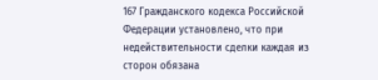167 Гражданского кодекса Российской Федерации установлено, что при недействительности сделки каждая из сторон обязана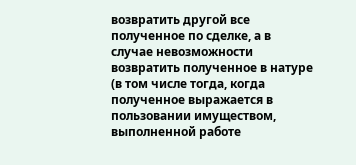возвратить другой все полученное по сделке, а в случае невозможности возвратить полученное в натуре (в том числе тогда, когда полученное выражается в пользовании имуществом, выполненной работе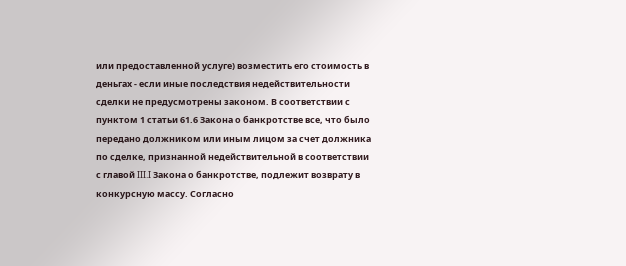или предоставленной услуге) возместить его стоимость в деньгах - если иные последствия недействительности сделки не предусмотрены законом. В соответствии с пунктом 1 статьи 61.6 Закона о банкротстве все, что было передано должником или иным лицом за счет должника по сделке, признанной недействительной в соответствии с главой III.I Закона о банкротстве, подлежит возврату в конкурсную массу. Согласно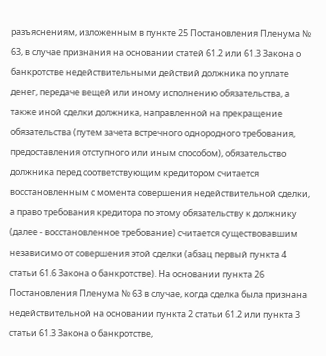разъяснениям, изложенным в пункте 25 Постановления Пленума № 63, в случае признания на основании статей 61.2 или 61.3 Закона о банкротстве недействительными действий должника по уплате денег, передаче вещей или иному исполнению обязательства, а также иной сделки должника, направленной на прекращение обязательства (путем зачета встречного однородного требования, предоставления отступного или иным способом), обязательство должника перед соответствующим кредитором считается восстановленным с момента совершения недействительной сделки, а право требования кредитора по этому обязательству к должнику (далее - восстановленное требование) считается существовавшим независимо от совершения этой сделки (абзац первый пункта 4 статьи 61.6 Закона о банкротстве). На основании пункта 26 Постановления Пленума № 63 в случае, когда сделка была признана недействительной на основании пункта 2 статьи 61.2 или пункта 3 статьи 61.3 Закона о банкротстве,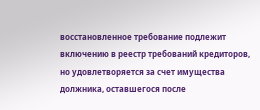восстановленное требование подлежит включению в реестр требований кредиторов, но удовлетворяется за счет имущества должника, оставшегося после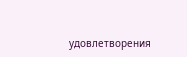удовлетворения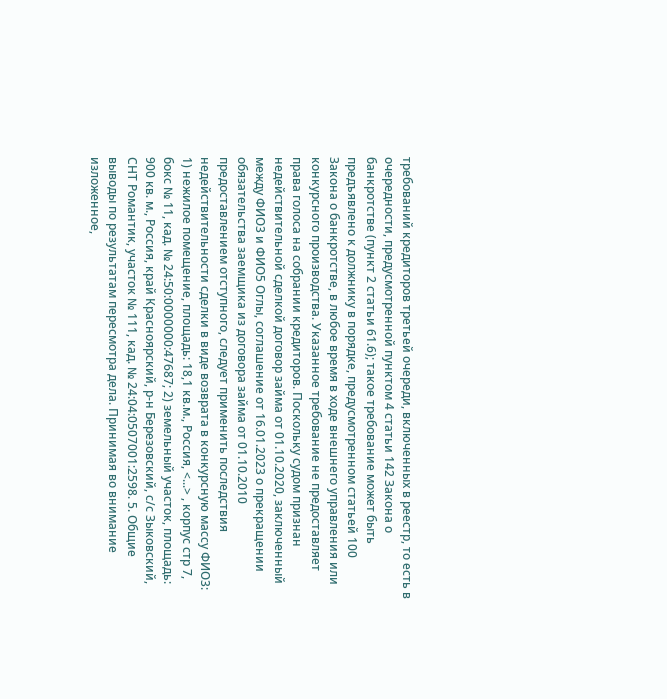требований кредиторов третьей очереди, включенных в реестр, то есть в очередности, предусмотренной пунктом 4 статьи 142 Закона о банкротстве (пункт 2 статьи 61.6); такое требование может быть предъявлено к должнику в порядке, предусмотренном статьей 100 Закона о банкротстве, в любое время в ходе внешнего управления или конкурсного производства. Указанное требование не предоставляет права голоса на собрании кредиторов. Поскольку судом признан недействительной сделкой договор займа от 01.10.2020, заключенный между ФИО3 и ФИО5 Оглы, соглашение от 16.01.2023 о прекращении обязательства заемщика из договора займа от 01.10.2010 предоставлением отступного, следует применить последствия недействительности сделки в виде возврата в конкурсную массу ФИО3: 1) нежилое помещение, площадь: 18,1 кв.м., Россия, <...> , корпус стр 7, бокс № 11, кад. № 24:50:0000000:47687; 2) земельный участок, площадь: 900 кв. м., Россия, край Красноярский, р-н Березовский, с/с Зыковский, СНТ Романтик, участок № 111, кад. № 24:04:0507001:2598. 5. Общие выводы по результатам пересмотра дела. Принимая во внимание изложенное,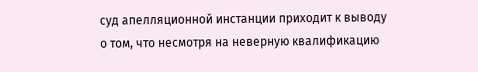суд апелляционной инстанции приходит к выводу о том, что несмотря на неверную квалификацию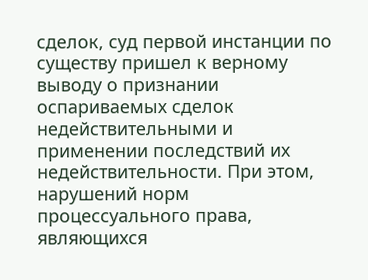сделок, суд первой инстанции по существу пришел к верному выводу о признании оспариваемых сделок недействительными и применении последствий их недействительности. При этом, нарушений норм процессуального права, являющихся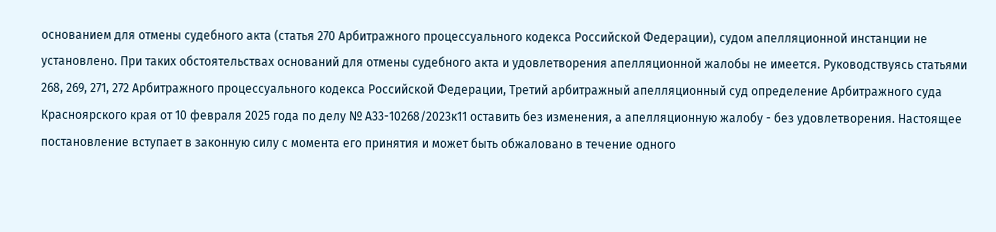основанием для отмены судебного акта (статья 270 Арбитражного процессуального кодекса Российской Федерации), судом апелляционной инстанции не установлено. При таких обстоятельствах оснований для отмены судебного акта и удовлетворения апелляционной жалобы не имеется. Руководствуясь статьями 268, 269, 271, 272 Арбитражного процессуального кодекса Российской Федерации, Третий арбитражный апелляционный суд определение Арбитражного суда Красноярского края от 10 февраля 2025 года по делу № А33-10268/2023к11 оставить без изменения, а апелляционную жалобу - без удовлетворения. Настоящее постановление вступает в законную силу с момента его принятия и может быть обжаловано в течение одного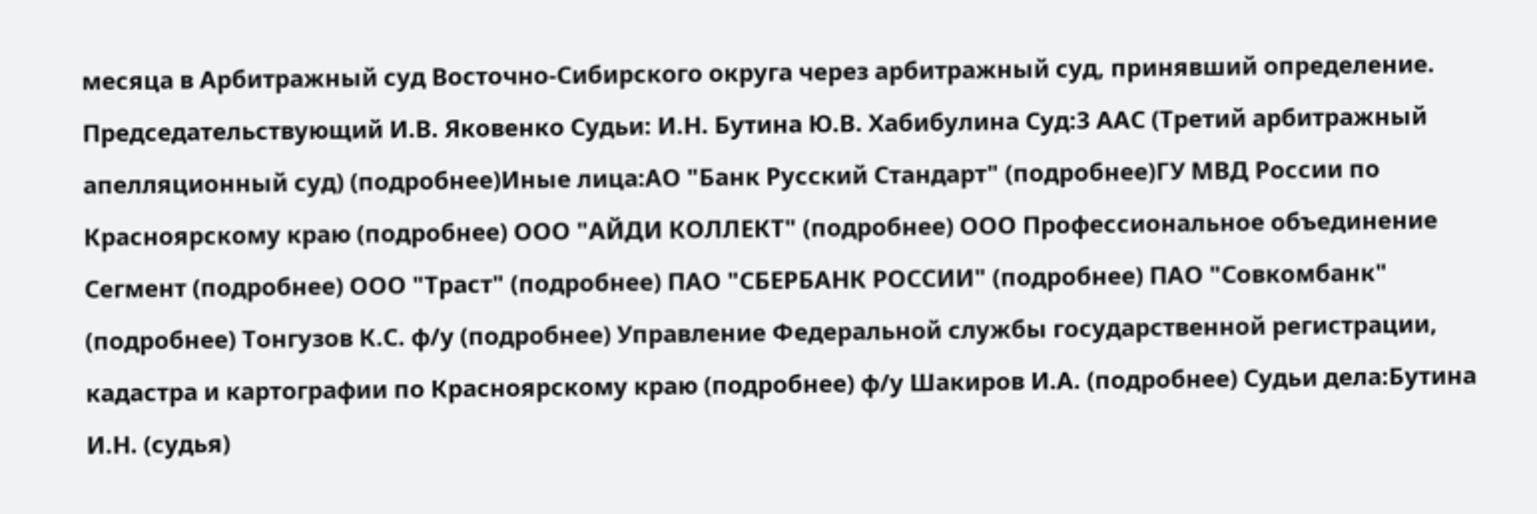месяца в Арбитражный суд Восточно-Сибирского округа через арбитражный суд, принявший определение. Председательствующий И.В. Яковенко Судьи: И.Н. Бутина Ю.В. Хабибулина Суд:3 ААС (Третий арбитражный апелляционный суд) (подробнее)Иные лица:АО "Банк Русский Стандарт" (подробнее)ГУ МВД России по Красноярскому краю (подробнее) ООО "АЙДИ КОЛЛЕКТ" (подробнее) ООО Профессиональное объединение Сегмент (подробнее) ООО "Траст" (подробнее) ПАО "СБЕРБАНК РОССИИ" (подробнее) ПАО "Совкомбанк" (подробнее) Тонгузов К.С. ф/у (подробнее) Управление Федеральной службы государственной регистрации, кадастра и картографии по Красноярскому краю (подробнее) ф/у Шакиров И.А. (подробнее) Судьи дела:Бутина И.Н. (судья)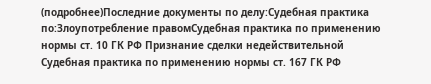(подробнее)Последние документы по делу:Судебная практика по:Злоупотребление правомСудебная практика по применению нормы ст. 10 ГК РФ Признание сделки недействительной Судебная практика по применению нормы ст. 167 ГК РФ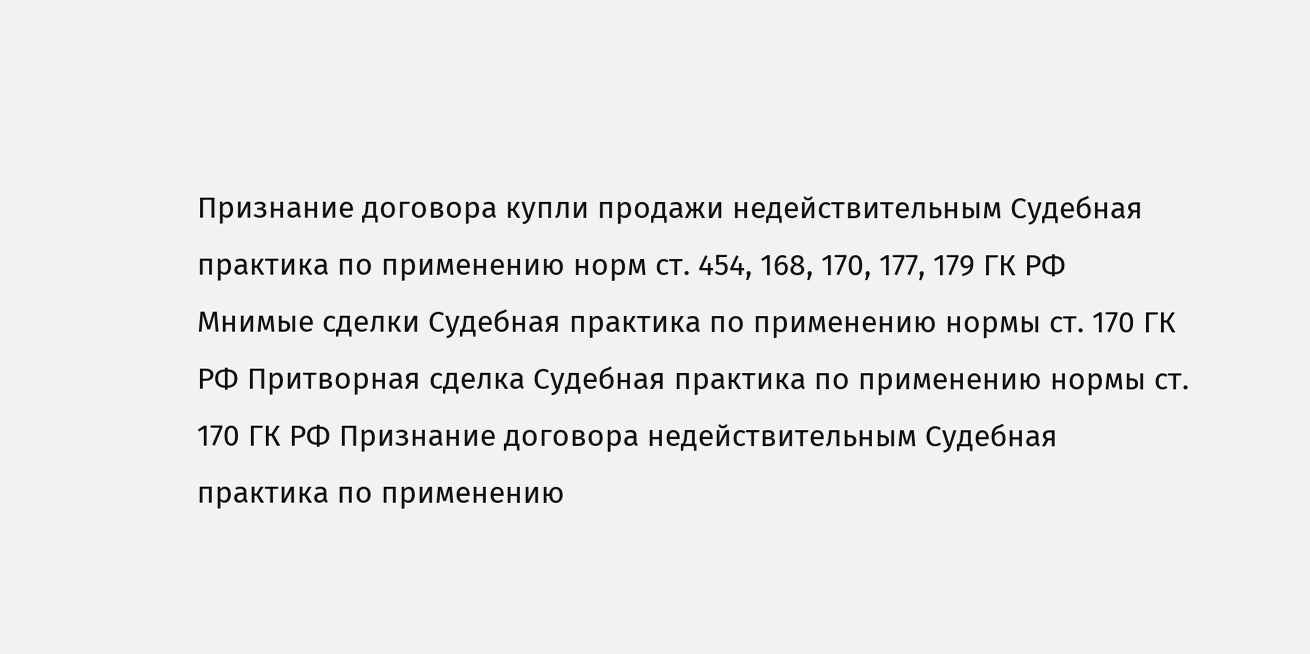Признание договора купли продажи недействительным Судебная практика по применению норм ст. 454, 168, 170, 177, 179 ГК РФ
Мнимые сделки Судебная практика по применению нормы ст. 170 ГК РФ Притворная сделка Судебная практика по применению нормы ст. 170 ГК РФ Признание договора недействительным Судебная практика по применению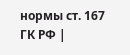нормы ст. 167 ГК РФ |